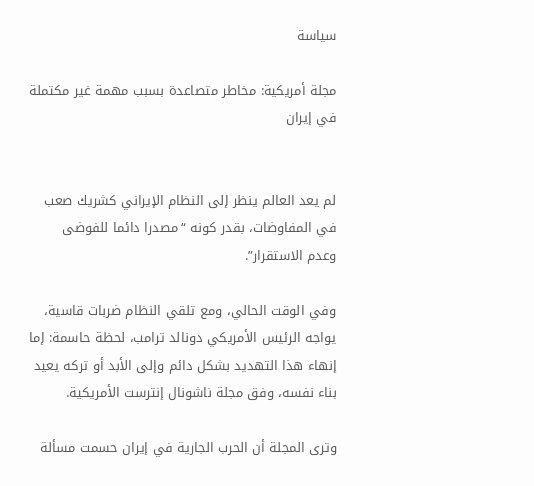سياسة

مجلة أمريكية: مخاطر متصاعدة بسبب مهمة غير مكتملة في إيران


لم يعد العالم ينظر إلى النظام الإيراني كشريك صعب في المفاوضات، بقدر كونه “مصدرا دائما للفوضى وعدم الاستقرار”.

وفي الوقت الحالي، ومع تلقي النظام ضربات قاسية، يواجه الرئيس الأمريكي دونالد ترامب، لحظة حاسمة: إما إنهاء هذا التهديد بشكل دائم وإلى الأبد أو تركه يعيد بناء نفسه، وفق مجلة ناشونال إنترست الأمريكية.

وترى المجلة أن الحرب الجارية في إيران حسمت مسألة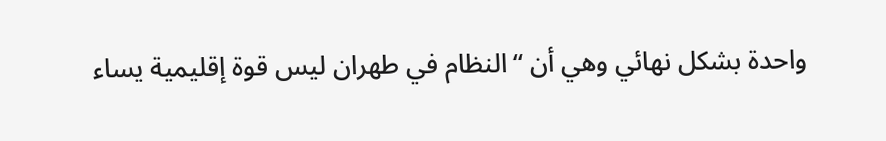واحدة بشكل نهائي وهي أن “النظام في طهران ليس قوة إقليمية يساء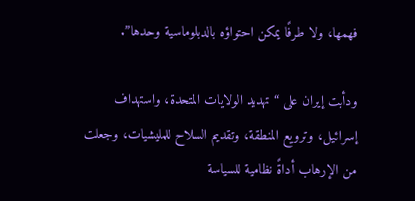فهمها، ولا طرفًا يمكن احتواؤه بالدبلوماسية وحدها”.

ودأبت إيران على “تهديد الولايات المتحدة، واستهداف إسرائيل، وترويع المنطقة، وتقديم السلاح للمليشيات، وجعلت من الإرهاب أداةً نظامية للسياسة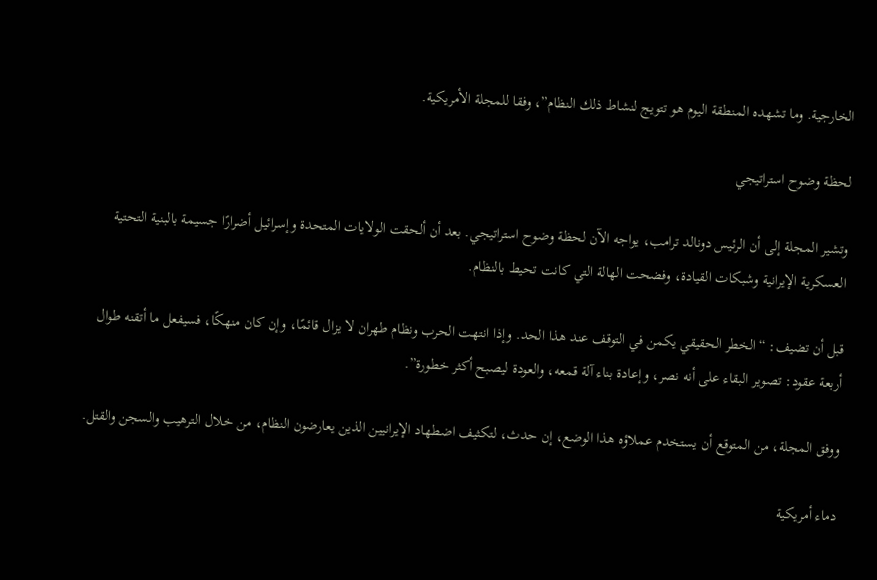الخارجية. وما تشهده المنطقة اليوم هو تتويج لنشاط ذلك النظام”، وفقا للمجلة الأمريكية.

لحظة وضوح استراتيجي

وتشير المجلة إلى أن الرئيس دونالد ترامب، يواجه الآن لحظة وضوح استراتيجي. بعد أن ألحقت الولايات المتحدة وإسرائيل أضرارًا جسيمة بالبنية التحتية العسكرية الإيرانية وشبكات القيادة، وفضحت الهالة التي كانت تحيط بالنظام.

قبل أن تضيف: “الخطر الحقيقي يكمن في التوقف عند هذا الحد. وإذا انتهت الحرب ونظام طهران لا يزال قائمًا، وإن كان منهكًا، فسيفعل ما أتقنه طوال أربعة عقود: تصوير البقاء على أنه نصر، وإعادة بناء آلة قمعه، والعودة ليصبح أكثر خطورة”.

ووفق المجلة، من المتوقع أن يستخدم عملاؤه هذا الوضع، إن حدث، لتكثيف اضطهاد الإيرانيين الذين يعارضون النظام، من خلال الترهيب والسجن والقتل.

دماء أمريكية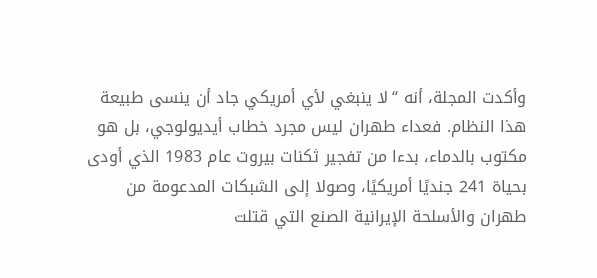وأكدت المجلة، أنه “لا ينبغي لأي أمريكي جاد أن ينسى طبيعة هذا النظام. فعداء طهران ليس مجرد خطاب أيديولوجي، بل هو مكتوب بالدماء، بدءا من تفجير ثكنات بيروت عام 1983 الذي أودى بحياة 241 جنديًا أمريكيًا، وصولا إلى الشبكات المدعومة من طهران والأسلحة الإيرانية الصنع التي قتلت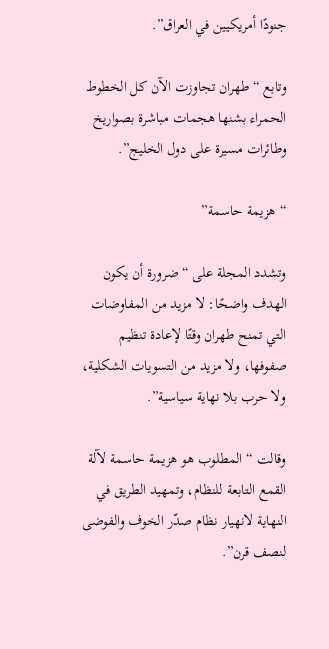جنودًا أمريكيين في العراق”.

وتابع “طهران تجاوزت الآن كل الخطوط الحمراء بشنها هجمات مباشرة بصواريخ وطائرات مسيرة على دول الخليج”.

“هزيمة حاسمة”

وتشدد المجلة على “ضرورة أن يكون الهدف واضحًا: لا مزيد من المفاوضات التي تمنح طهران وقتًا لإعادة تنظيم صفوفها، ولا مزيد من التسويات الشكلية، ولا حرب بلا نهاية سياسية”.

وقالت “المطلوب هو هزيمة حاسمة لآلة القمع التابعة للنظام، وتمهيد الطريق في النهاية لانهيار نظام صدّر الخوف والفوضى لنصف قرن”.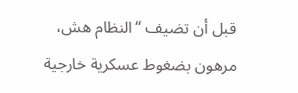قبل أن تضيف “النظام هش، مرهون بضغوط عسكرية خارجية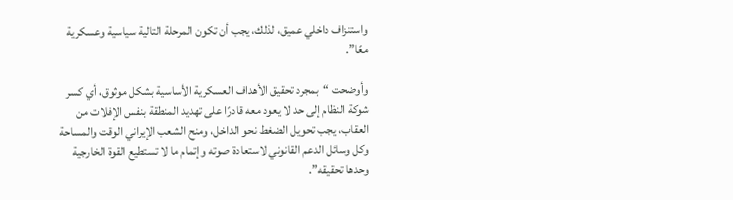واستنزاف داخلي عميق، لذلك، يجب أن تكون المرحلة التالية سياسية وعسكرية معًا”.

وأوضحت “بمجرد تحقيق الأهداف العسكرية الأساسية بشكل موثوق، أي كسر شوكة النظام إلى حد لا يعود معه قادرًا على تهديد المنطقة بنفس الإفلات من العقاب، يجب تحويل الضغط نحو الداخل، ومنح الشعب الإيراني الوقت والمساحة وكل وسائل الدعم القانوني لاستعادة صوته وإتمام ما لا تستطيع القوة الخارجية وحدها تحقيقه”.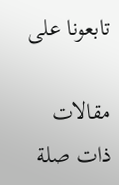تابعونا على

مقالات ذات صلة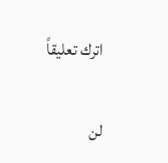اترك تعليقاً

لن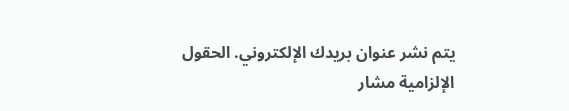يتم نشر عنوان بريدك الإلكتروني. الحقول الإلزامية مشار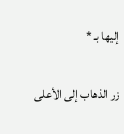إليها بـ *

زر الذهاب إلى الأعلى